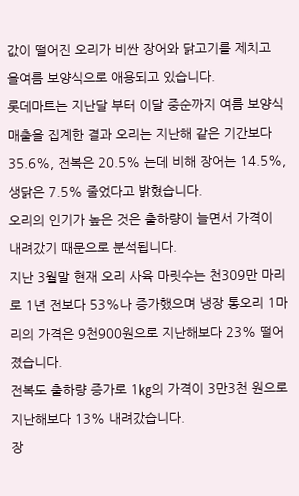값이 떨어진 오리가 비싼 장어와 닭고기를 제치고 올여름 보양식으로 애용되고 있습니다.
롯데마트는 지난달 부터 이달 중순까지 여름 보양식 매출을 집계한 결과 오리는 지난해 같은 기간보다 35.6%, 전복은 20.5% 는데 비해 장어는 14.5%, 생닭은 7.5% 줄었다고 밝혔습니다.
오리의 인기가 높은 것은 출하량이 늘면서 가격이 내려갔기 때문으로 분석됩니다.
지난 3월말 현재 오리 사육 마릿수는 천309만 마리로 1년 전보다 53%나 증가했으며 냉장 통오리 1마리의 가격은 9천900원으로 지난해보다 23% 떨어졌습니다.
전복도 출하량 증가로 1㎏의 가격이 3만3천 원으로 지난해보다 13% 내려갔습니다.
장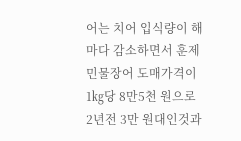어는 치어 입식량이 해마다 감소하면서 훈제 민물장어 도매가격이 1㎏당 8만5천 원으로 2년전 3만 원대인것과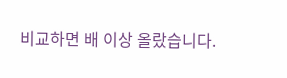비교하면 배 이상 올랐습니다.